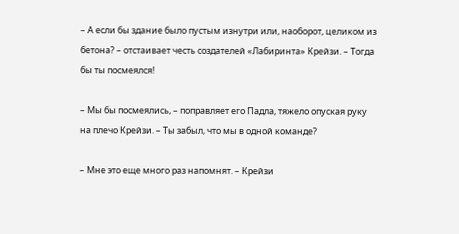– А если бы здание было пустым изнутри или, наоборот, целиком из бетона? – отстаивает честь создателей «Лабиринта» Крейзи. – Тогда бы ты посмеялся!

– Мы бы посмеялись, – поправляет его Падла, тяжело опуская руку на плечо Крейзи. – Ты забыл, что мы в одной команде?

– Мне это еще много раз напомнят. – Крейзи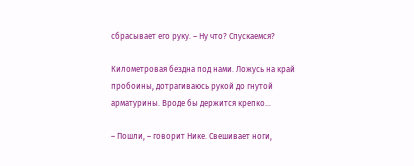сбрасывает его руку. – Ну что? Спускаемся?

Километровая бездна под нами. Ложусь на край пробоины, дотрагиваюсь рукой до гнутой арматурины. Вроде бы держится крепко…

– Пошли, – говорит Нике. Свешивает ноги,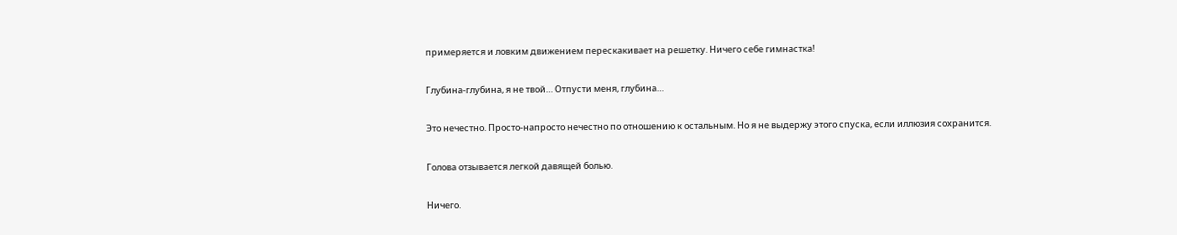примеряется и ловким движением перескакивает на решетку. Ничего себе гимнастка!

Глубина-глубина, я не твой… Отпусти меня, глубина…

Это нечестно. Просто-напросто нечестно по отношению к остальным. Но я не выдержу этого спуска, если иллюзия сохранится.

Голова отзывается легкой давящей болью.

Ничего.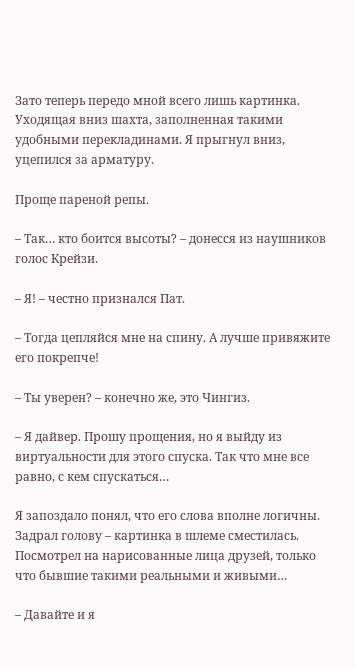Зато теперь передо мной всего лишь картинка. Уходящая вниз шахта, заполненная такими удобными перекладинами. Я прыгнул вниз, уцепился за арматуру.

Проще пареной репы.

– Так… кто боится высоты? – донесся из наушников голос Крейзи.

– Я! – честно признался Пат.

– Тогда цепляйся мне на спину. А лучше привяжите его покрепче!

– Ты уверен? – конечно же, это Чингиз.

– Я дайвер. Прошу прощения, но я выйду из виртуальности для этого спуска. Так что мне все равно, с кем спускаться…

Я запоздало понял, что его слова вполне логичны. Задрал голову – картинка в шлеме сместилась. Посмотрел на нарисованные лица друзей, только что бывшие такими реальными и живыми…

– Давайте и я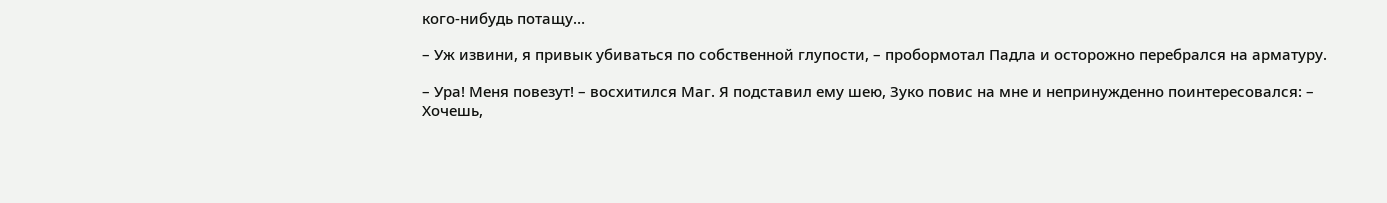кого-нибудь потащу…

– Уж извини, я привык убиваться по собственной глупости, – пробормотал Падла и осторожно перебрался на арматуру.

– Ура! Меня повезут! – восхитился Маг. Я подставил ему шею, Зуко повис на мне и непринужденно поинтересовался: – Хочешь,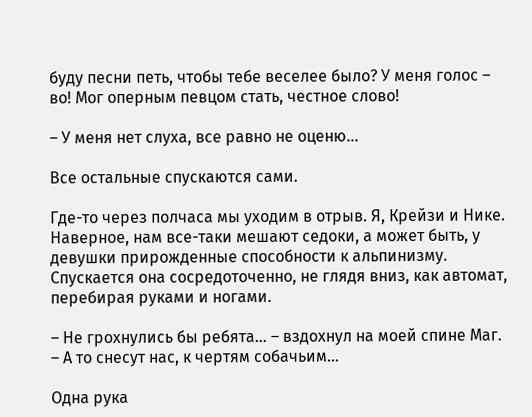буду песни петь, чтобы тебе веселее было? У меня голос – во! Мог оперным певцом стать, честное слово!

– У меня нет слуха, все равно не оценю…

Все остальные спускаются сами.

Где-то через полчаса мы уходим в отрыв. Я, Крейзи и Нике. Наверное, нам все-таки мешают седоки, а может быть, у девушки прирожденные способности к альпинизму. Спускается она сосредоточенно, не глядя вниз, как автомат, перебирая руками и ногами.

– Не грохнулись бы ребята… – вздохнул на моей спине Маг. – А то снесут нас, к чертям собачьим…

Одна рука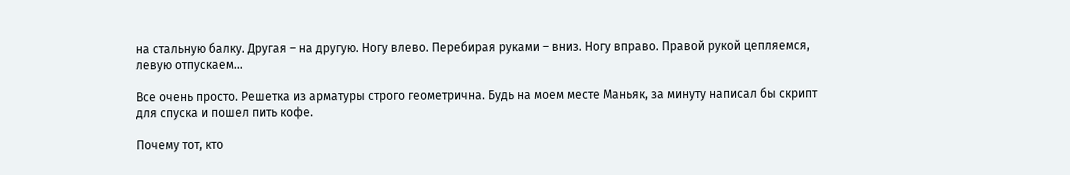на стальную балку. Другая – на другую. Ногу влево. Перебирая руками – вниз. Ногу вправо. Правой рукой цепляемся, левую отпускаем…

Все очень просто. Решетка из арматуры строго геометрична. Будь на моем месте Маньяк, за минуту написал бы скрипт для спуска и пошел пить кофе.

Почему тот, кто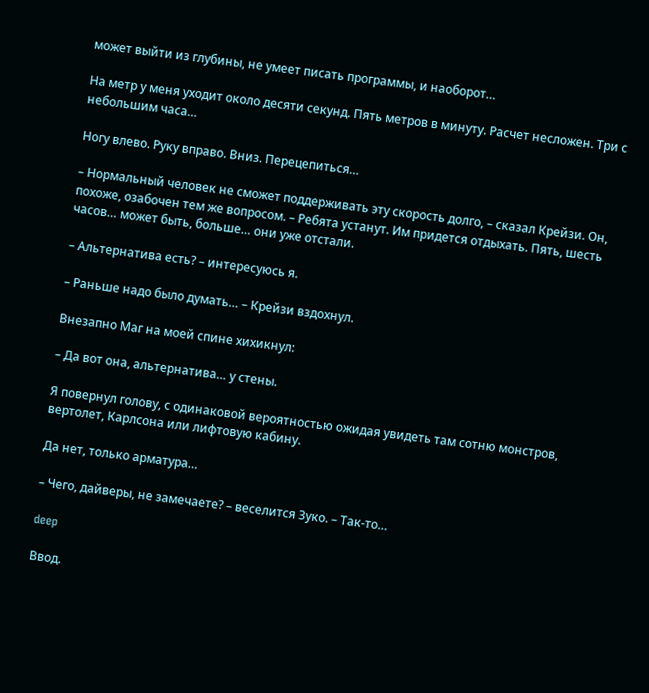может выйти из глубины, не умеет писать программы, и наоборот…

На метр у меня уходит около десяти секунд. Пять метров в минуту. Расчет несложен. Три с небольшим часа…

Ногу влево. Руку вправо. Вниз. Перецепиться…

– Нормальный человек не сможет поддерживать эту скорость долго, – сказал Крейзи. Он, похоже, озабочен тем же вопросом. – Ребята устанут. Им придется отдыхать. Пять, шесть часов… может быть, больше… они уже отстали.

– Альтернатива есть? – интересуюсь я.

– Раньше надо было думать… – Крейзи вздохнул.

Внезапно Маг на моей спине хихикнул:

– Да вот она, альтернатива… у стены.

Я повернул голову, с одинаковой вероятностью ожидая увидеть там сотню монстров, вертолет, Карлсона или лифтовую кабину.

Да нет, только арматура…

– Чего, дайверы, не замечаете? – веселится Зуко. – Так-то…

deep

Ввод.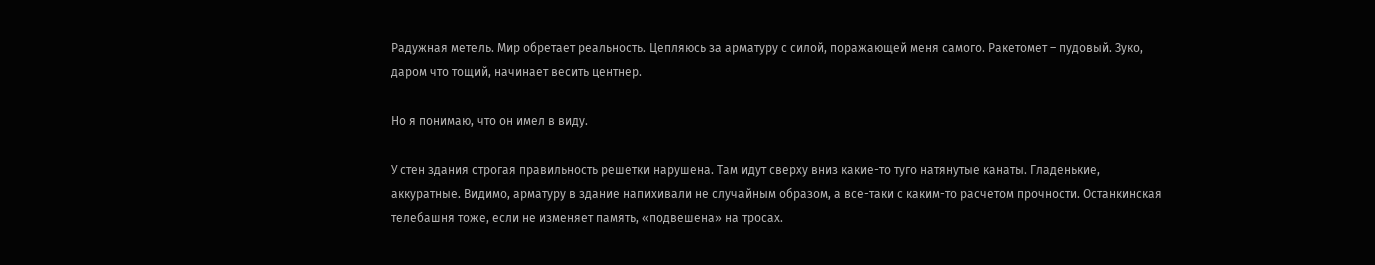Радужная метель. Мир обретает реальность. Цепляюсь за арматуру с силой, поражающей меня самого. Ракетомет – пудовый. Зуко, даром что тощий, начинает весить центнер.

Но я понимаю, что он имел в виду.

У стен здания строгая правильность решетки нарушена. Там идут сверху вниз какие-то туго натянутые канаты. Гладенькие, аккуратные. Видимо, арматуру в здание напихивали не случайным образом, а все-таки с каким-то расчетом прочности. Останкинская телебашня тоже, если не изменяет память, «подвешена» на тросах.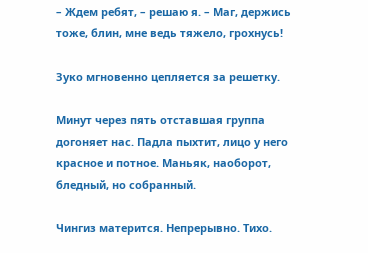– Ждем ребят, – решаю я. – Маг, держись тоже, блин, мне ведь тяжело, грохнусь!

Зуко мгновенно цепляется за решетку.

Минут через пять отставшая группа догоняет нас. Падла пыхтит, лицо у него красное и потное. Маньяк, наоборот, бледный, но собранный.

Чингиз матерится. Непрерывно. Тихо.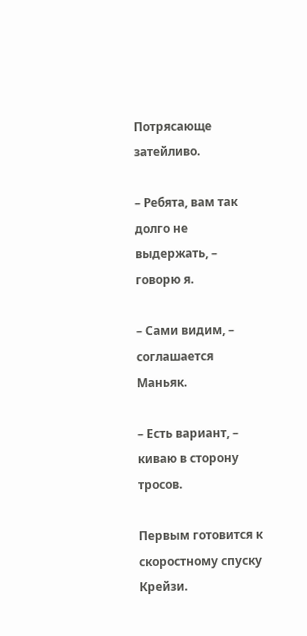Потрясающе затейливо.

– Ребята, вам так долго не выдержать, – говорю я.

– Сами видим, – соглашается Маньяк.

– Есть вариант, – киваю в сторону тросов.

Первым готовится к скоростному спуску Крейзи.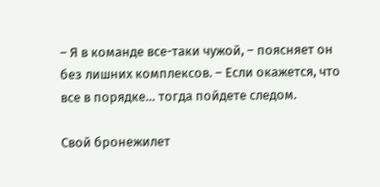– Я в команде все-таки чужой, – поясняет он без лишних комплексов. – Если окажется, что все в порядке… тогда пойдете следом.

Свой бронежилет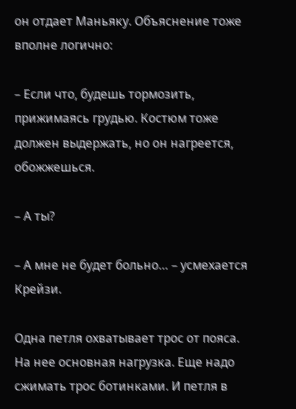он отдает Маньяку. Объяснение тоже вполне логично:

– Если что, будешь тормозить, прижимаясь грудью. Костюм тоже должен выдержать, но он нагреется, обожжешься.

– А ты?

– А мне не будет больно… – усмехается Крейзи.

Одна петля охватывает трос от пояса. На нее основная нагрузка. Еще надо сжимать трос ботинками. И петля в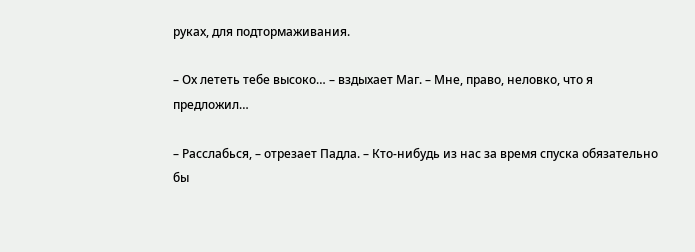руках, для подтормаживания.

– Ох лететь тебе высоко… – вздыхает Маг. – Мне, право, неловко, что я предложил…

– Расслабься, – отрезает Падла. – Кто-нибудь из нас за время спуска обязательно бы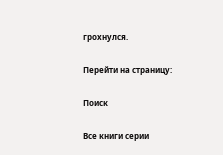грохнулся.

Перейти на страницу:

Поиск

Все книги серии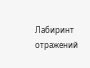Лабиринт отражений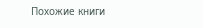Похожие книги